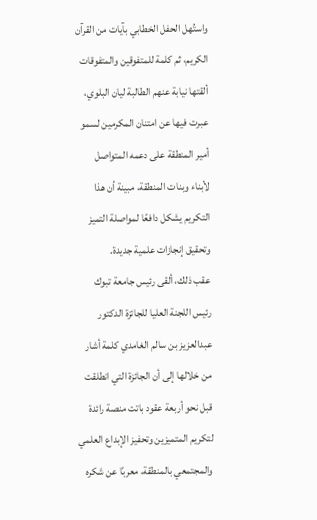واستُهل الحفل الخطابي بآيات من القرآن الكريم، ثم كلمة للمتفوقين والمتفوقات ألقتها نيابة عنهم الطالبة ليان البلوي، عبرت فيها عن امتنان المكرمين لسمو أمير المنطقة على دعمه المتواصل لأبناء وبنات المنطقة، مبينة أن هذا التكريم يشكل دافعًا لمواصلة التميز وتحقيق إنجازات علمية جديدة.
عقب ذلك، ألقى رئيس جامعة تبوك رئيس اللجنة العليا للجائزة الدكتور عبدالعزيز بن سالم الغامدي كلمة أشار من خلالها إلى أن الجائزة التي انطلقت قبل نحو أربعة عقود باتت منصة رائدة لتكريم المتميزين وتحفيز الإبداع العلمي والمجتمعي بالمنطقة، معربًا عن شكره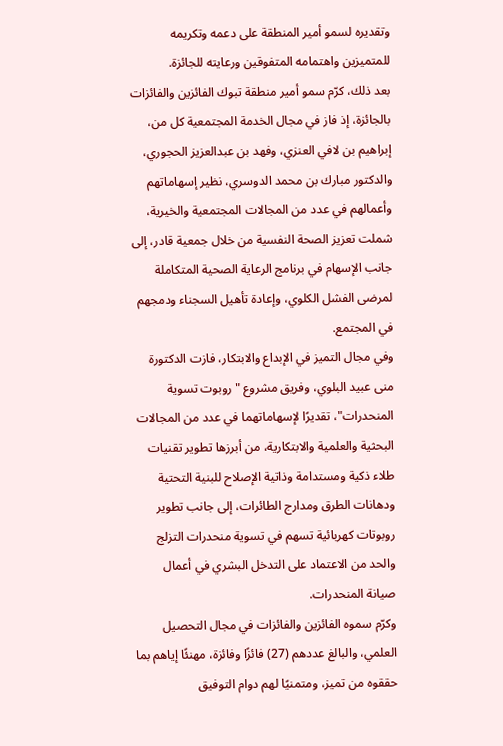وتقديره لسمو أمير المنطقة على دعمه وتكريمه للمتميزين واهتمامه المتفوقين ورعايته للجائزة.
بعد ذلك، كرّم سمو أمير منطقة تبوك الفائزين والفائزات بالجائزة، إذ فاز في مجال الخدمة المجتمعية كل من، إبراهيم بن لافي العنزي، وفهد بن عبدالعزيز الحجوري، والدكتور مبارك بن محمد الدوسري، نظير إسهاماتهم وأعمالهم في عدد من المجالات المجتمعية والخيرية، شملت تعزيز الصحة النفسية من خلال جمعية قادر، إلى جانب الإسهام في برنامج الرعاية الصحية المتكاملة لمرضى الفشل الكلوي، وإعادة تأهيل السجناء ودمجهم في المجتمع.
وفي مجال التميز في الإبداع والابتكار، فازت الدكتورة منى عبيد البلوي، وفريق مشروع "روبوت تسوية المنحدرات"، تقديرًا لإسهاماتهما في عدد من المجالات البحثية والعلمية والابتكارية، من أبرزها تطوير تقنيات طلاء ذكية ومستدامة وذاتية الإصلاح للبنية التحتية ودهانات الطرق ومدارج الطائرات، إلى جانب تطوير روبوتات كهربائية تسهم في تسوية منحدرات التزلج والحد من الاعتماد على التدخل البشري في أعمال صيانة المنحدرات.
وكرّم سموه الفائزين والفائزات في مجال التحصيل العلمي، والبالغ عددهم (27) فائزًا وفائزة، مهنئًا إياهم بما حققوه من تميز، ومتمنيًا لهم دوام التوفيق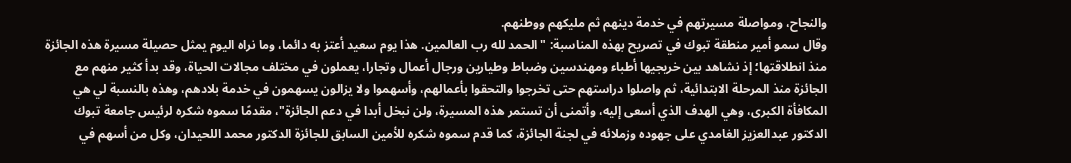والنجاح، ومواصلة مسيرتهم في خدمة دينهم ثم مليكهم ووطنهم.
وقال سمو أمير منطقة تبوك في تصريح بهذه المناسبة: "الحمد لله رب العالمين. هذا يوم سعيد أعتز به دائما، وما نراه اليوم يمثل حصيلة مسيرة هذه الجائزة منذ انطلاقتها؛ إذ نشاهد بين خريجيها أطباء ومهندسين وضباط وطيارين ورجال أعمال وتجارا، يعملون في مختلف مجالات الحياة، وقد بدأ كثير منهم مع الجائزة منذ المرحلة الابتدائية، ثم واصلوا دراستهم حتى تخرجوا والتحقوا بأعمالهم، وأسهموا ولا يزالون يسهمون في خدمة بلادهم، وهذه بالنسبة لي هي المكافأة الكبرى، وهي الهدف الذي أسعى إليه، وأتمنى أن تستمر هذه المسيرة، ولن نبخل أبدا في دعم الجائزة"، مقدمًا سموه شكره لرئيس جامعة تبوك الدكتور عبدالعزيز الغامدي على جهوده وزملائه في لجنة الجائزة، كما قدم سموه شكره للأمين السابق للجائزة الدكتور محمد اللحيدان، وكل من أسهم في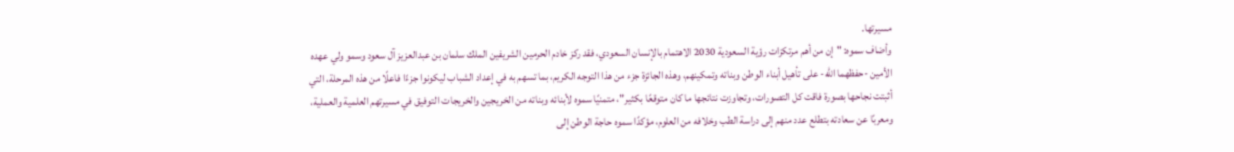مسيرتها.
وأضاف سموه: "إن من أهم مرتكزات رؤية السعودية 2030 الاهتمام بالإنسان السعودي، فقد ركز خادم الحرمين الشريفين الملك سلمان بن عبدالعزيز آل سعود وسمو ولي عهده الأمين -حفظهما الله- على تأهيل أبناء الوطن وبناته وتمكينهم، وهذه الجائزة جزء من هذا التوجه الكريم، بما تسهم به في إعداد الشباب ليكونوا جزءًا فاعلًا من هذه المرحلة، التي أثبتت نجاحها بصورة فاقت كل التصورات، وتجاوزت نتائجها ما كان متوقعًا بكثير"، متمنيًا سموه لأبنائه وبناته من الخريجين والخريجات التوفيق في مسيرتهم العلمية والعملية، ومعربًا عن سعادته بتطلع عدد منهم إلى دراسة الطب وخلافه من العلوم، مؤكدًا سموه حاجة الوطن إلى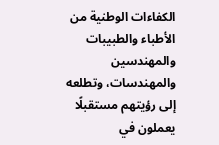الكفاءات الوطنية من الأطباء والطبيبات والمهندسين والمهندسات، وتطلعه إلى رؤيتهم مستقبلًا يعملون في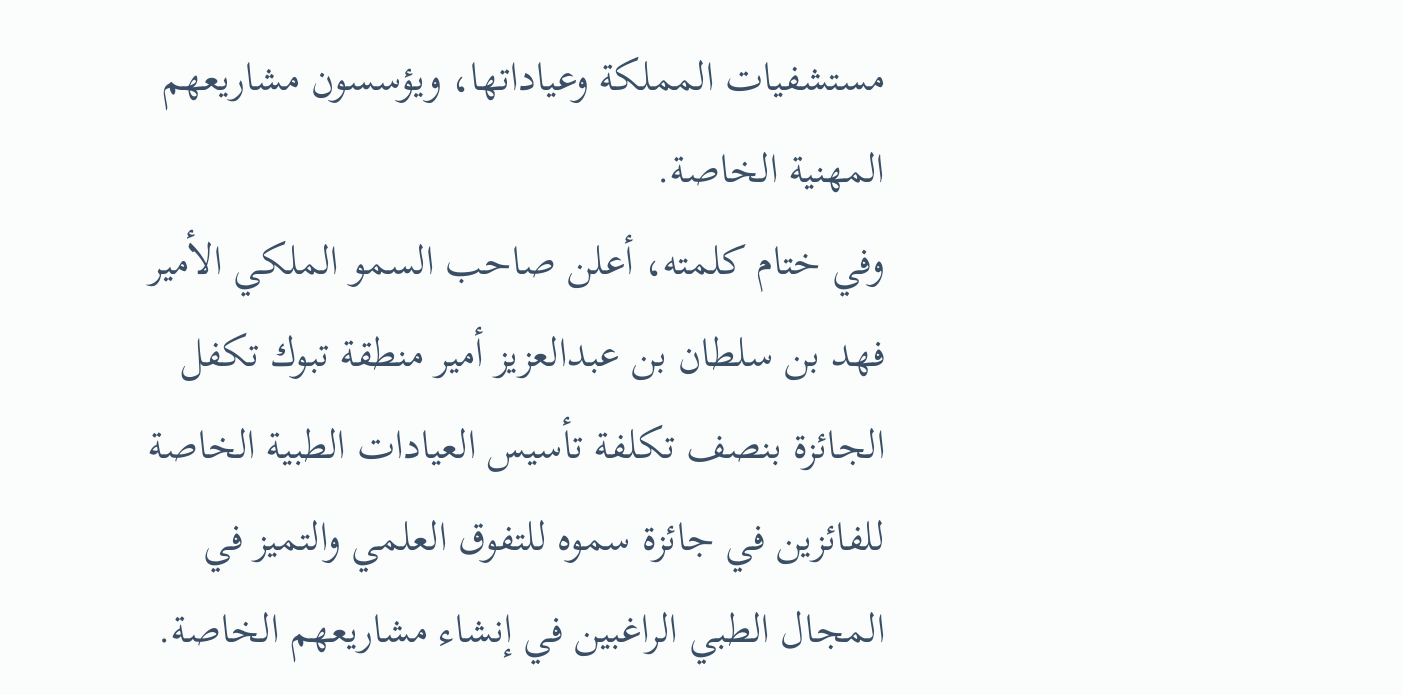مستشفيات المملكة وعياداتها، ويؤسسون مشاريعهم المهنية الخاصة.
وفي ختام كلمته، أعلن صاحب السمو الملكي الأمير فهد بن سلطان بن عبدالعزيز أمير منطقة تبوك تكفل الجائزة بنصف تكلفة تأسيس العيادات الطبية الخاصة للفائزين في جائزة سموه للتفوق العلمي والتميز في المجال الطبي الراغبين في إنشاء مشاريعهم الخاصة.